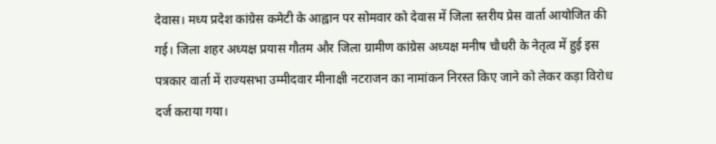देवास। मध्य प्रदेश कांग्रेस कमेटी के आह्वान पर सोमवार को देवास में जिला स्तरीय प्रेस वार्ता आयोजित की गई। जिला शहर अध्यक्ष प्रयास गौतम और जिला ग्रामीण कांग्रेस अध्यक्ष मनीष चौधरी के नेतृत्व में हुई इस पत्रकार वार्ता में राज्यसभा उम्मीदवार मीनाक्षी नटराजन का नामांकन निरस्त किए जाने को लेकर कड़ा विरोध दर्ज कराया गया।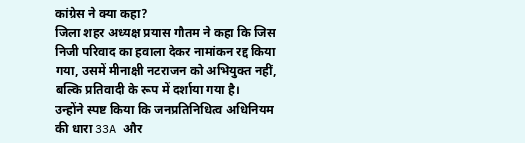कांग्रेस ने क्या कहा?
जिला शहर अध्यक्ष प्रयास गौतम ने कहा कि जिस निजी परिवाद का हवाला देकर नामांकन रद्द किया गया, उसमें मीनाक्षी नटराजन को अभियुक्त नहीं, बल्कि प्रतिवादी के रूप में दर्शाया गया है।
उन्होंने स्पष्ट किया कि जनप्रतिनिधित्व अधिनियम की धारा 33A और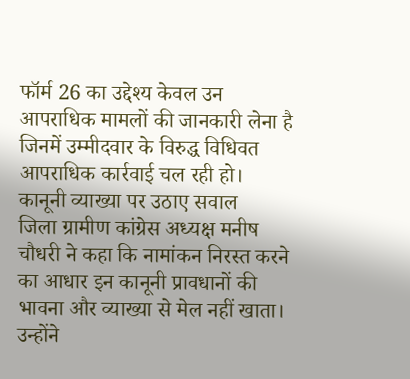फॉर्म 26 का उद्देश्य केवल उन आपराधिक मामलों की जानकारी लेना है जिनमें उम्मीदवार के विरुद्ध विधिवत आपराधिक कार्रवाई चल रही हो।
कानूनी व्याख्या पर उठाए सवाल
जिला ग्रामीण कांग्रेस अध्यक्ष मनीष चौधरी ने कहा कि नामांकन निरस्त करने का आधार इन कानूनी प्रावधानों की भावना और व्याख्या से मेल नहीं खाता।
उन्होंने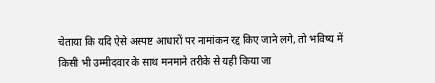चेताया कि यदि ऐसे अस्पष्ट आधारों पर नामांकन रद्द किए जाने लगे, तो भविष्य में किसी भी उम्मीदवार के साथ मनमाने तरीके से यही किया जा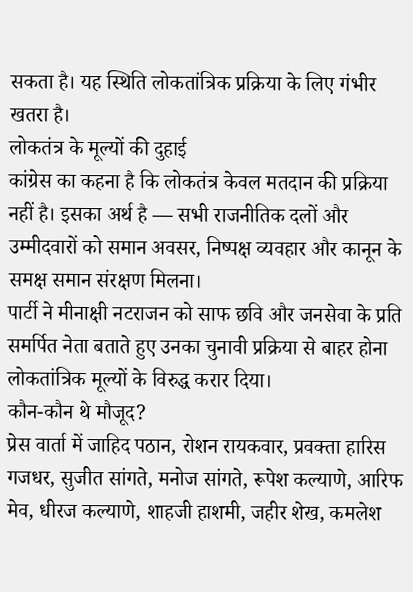सकता है। यह स्थिति लोकतांत्रिक प्रक्रिया के लिए गंभीर खतरा है।
लोकतंत्र के मूल्यों की दुहाई
कांग्रेस का कहना है कि लोकतंत्र केवल मतदान की प्रक्रिया नहीं है। इसका अर्थ है — सभी राजनीतिक दलों और उम्मीदवारों को समान अवसर, निष्पक्ष व्यवहार और कानून के समक्ष समान संरक्षण मिलना।
पार्टी ने मीनाक्षी नटराजन को साफ छवि और जनसेवा के प्रति समर्पित नेता बताते हुए उनका चुनावी प्रक्रिया से बाहर होना लोकतांत्रिक मूल्यों के विरुद्ध करार दिया।
कौन-कौन थे मौजूद?
प्रेस वार्ता में जाहिद पठान, रोशन रायकवार, प्रवक्ता हारिस गजधर, सुजीत सांगते, मनोज सांगते, रूपेश कल्याणे, आरिफ मेव, धीरज कल्याणे, शाहजी हाशमी, जहीर शेख, कमलेश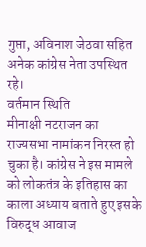गुप्ता, अविनाश जेठवा सहित अनेक कांग्रेस नेता उपस्थित रहे।
वर्तमान स्थिति
मीनाक्षी नटराजन का राज्यसभा नामांकन निरस्त हो चुका है। कांग्रेस ने इस मामले को लोकतंत्र के इतिहास का काला अध्याय बताते हुए इसके विरुद्ध आवाज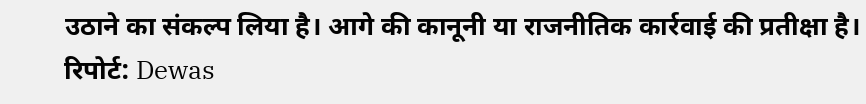उठाने का संकल्प लिया है। आगे की कानूनी या राजनीतिक कार्रवाई की प्रतीक्षा है।
रिपोर्ट: Dewas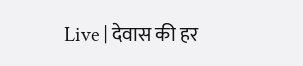Live | देवास की हर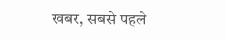खबर, सबसे पहले